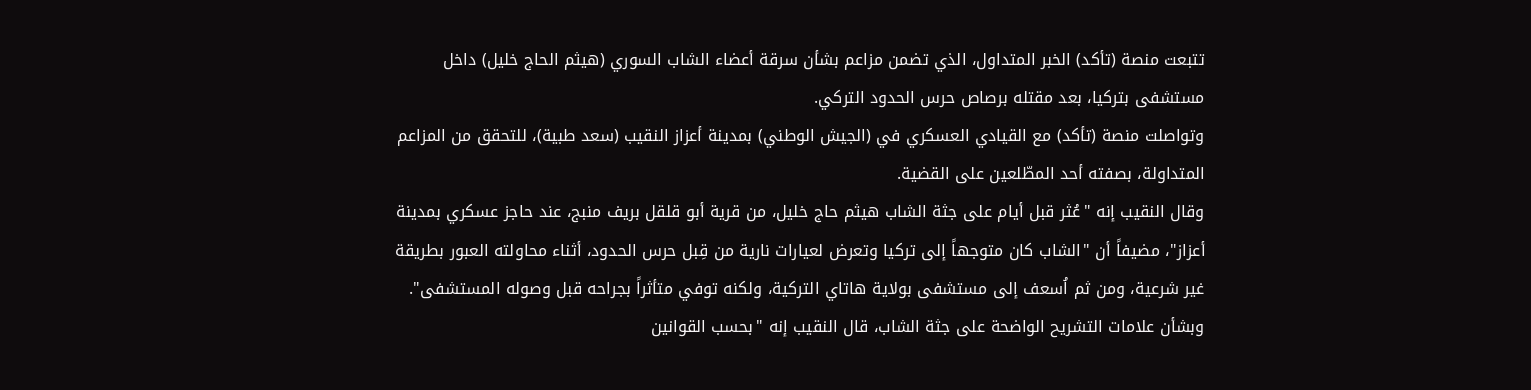تتبعت منصة (تأكد) الخبر المتداول، الذي تضمن مزاعم بشأن سرقة أعضاء الشاب السوري (هيثم الحاج خليل) داخل مستشفى بتركيا، بعد مقتله برصاص حرس الحدود التركي.
وتواصلت منصة (تأكد) مع القيادي العسكري في (الجيش الوطني) بمدينة أعزاز النقيب (سعد طبية)، للتحقق من المزاعم المتداولة، بصفته أحد المطّلعين على القضية.
وقال النقيب إنه "عُثر قبل أيام على جثة الشاب هيثم حاج خليل، من قرية أبو قلقل بريف منبج، عند حاجز عسكري بمدينة أعزاز"، مضيفاً أن "الشاب كان متوجهاً إلى تركيا وتعرض لعيارات نارية من قِبل حرس الحدود، أثناء محاولته العبور بطريقة غير شرعية، ومن ثم اُسعف إلى مستشفى بولاية هاتاي التركية، ولكنه توفي متأثراً بجراحه قبل وصوله المستشفى".
وبشأن علامات التشريح الواضحة على جثة الشاب، قال النقيب إنه "بحسب القوانين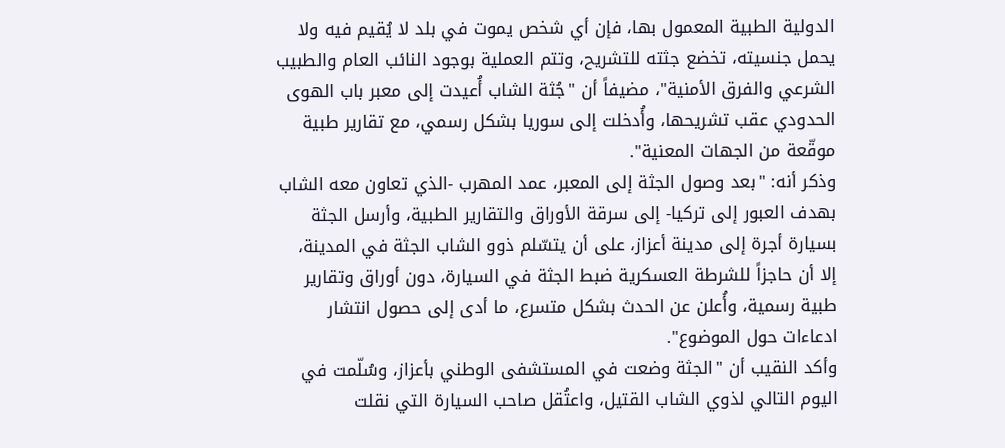الدولية الطبية المعمول بها، فإن أي شخص يموت في بلد لا يُقيم فيه ولا يحمل جنسيته، تخضع جثته للتشريح، وتتم العملية بوجود النائب العام والطبيب الشرعي والفرق الأمنية"، مضيفاً أن "جُثة الشاب أُعيدت إلى معبر باب الهوى الحدودي عقب تشريحها، وأُدخلت إلى سوريا بشكل رسمي، مع تقارير طبية موقّعة من الجهات المعنية".
وذكر أنه: "بعد وصول الجثة إلى المعبر، عمد المهرب -الذي تعاون معه الشاب بهدف العبور إلى تركيا- إلى سرقة الأوراق والتقارير الطبية، وأرسل الجثة بسيارة أجرة إلى مدينة أعزاز، على أن يتسّلم ذوو الشاب الجثة في المدينة، إلا أن حاجزاً للشرطة العسكرية ضبط الجثة في السيارة، دون أوراق وتقارير طبية رسمية، وأُعلن عن الحدث بشكل متسرع، ما أدى إلى حصول انتشار ادعاءات حول الموضوع".
وأكد النقيب أن "الجثة وضعت في المستشفى الوطني بأعزاز، وسُلّمت في اليوم التالي لذوي الشاب القتيل، واعتُقل صاحب السيارة التي نقلت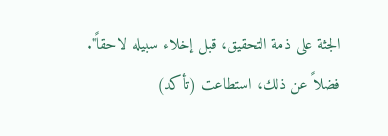الجثة على ذمة التحقيق، قبل إخلاء سبيله لاحقاً".
فضلاً عن ذلك، استطاعت (تأكد)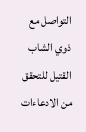التواصل مع ذوي الشاب القتيل للتحقق من الادعاءات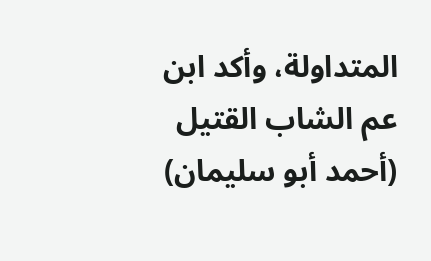المتداولة، وأكد ابن عم الشاب القتيل (أحمد أبو سليمان)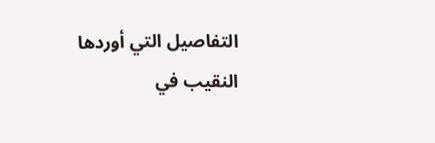التفاصيل التي أوردها النقيب في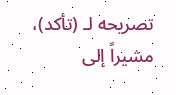تصريحه لـ (تأكد)، مشيراً إلى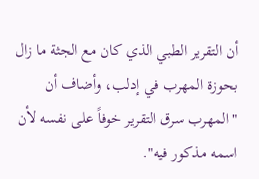أن التقرير الطبي الذي كان مع الجثة ما زال بحوزة المهرب في إدلب، وأضاف أن "المهرب سرق التقرير خوفاً على نفسه لأن اسمه مذكور فيه".